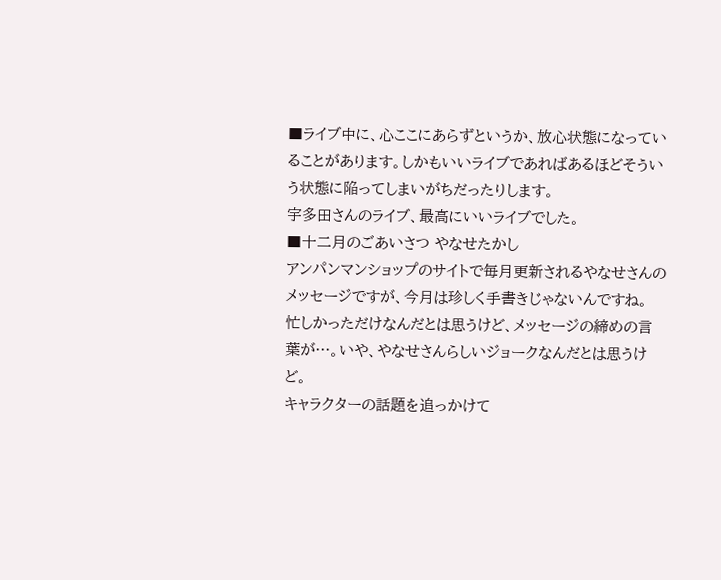■ライブ中に、心ここにあらずというか、放心状態になっていることがあります。しかもいいライブであればあるほどそういう状態に陥ってしまいがちだったりします。
宇多田さんのライブ、最高にいいライブでした。
■十二月のごあいさつ やなせたかし
アンパンマンショップのサイトで毎月更新されるやなせさんのメッセージですが、今月は珍しく手書きじゃないんですね。
忙しかっただけなんだとは思うけど、メッセージの締めの言葉が…。いや、やなせさんらしいジョークなんだとは思うけど。
キャラクターの話題を追っかけて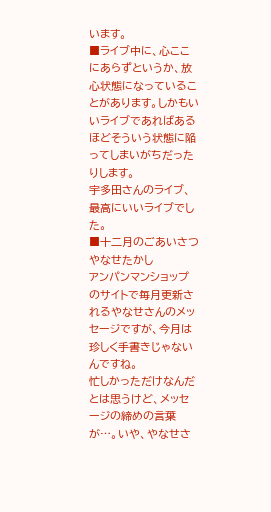います。
■ライブ中に、心ここにあらずというか、放心状態になっていることがあります。しかもいいライブであればあるほどそういう状態に陥ってしまいがちだったりします。
宇多田さんのライブ、最高にいいライブでした。
■十二月のごあいさつ やなせたかし
アンパンマンショップのサイトで毎月更新されるやなせさんのメッセージですが、今月は珍しく手書きじゃないんですね。
忙しかっただけなんだとは思うけど、メッセージの締めの言葉が…。いや、やなせさ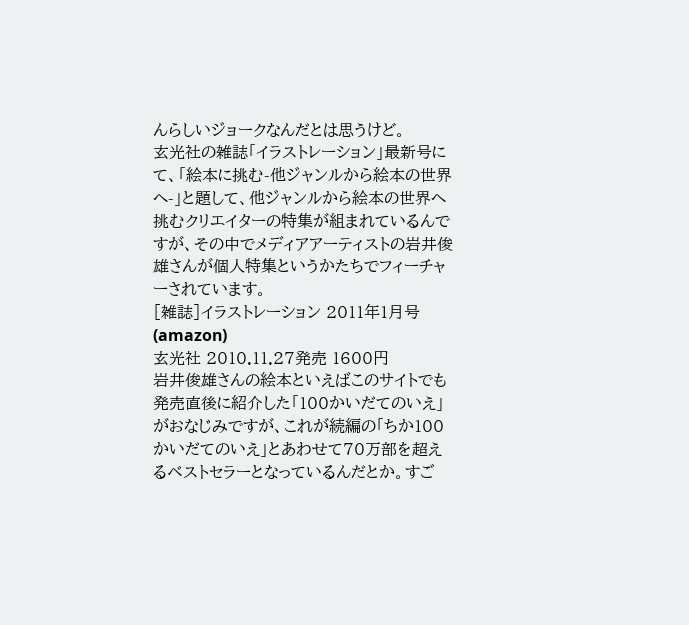んらしいジョークなんだとは思うけど。
玄光社の雑誌「イラストレーション」最新号にて、「絵本に挑む-他ジャンルから絵本の世界へ-」と題して、他ジャンルから絵本の世界へ挑むクリエイターの特集が組まれているんですが、その中でメディアアーティストの岩井俊雄さんが個人特集というかたちでフィーチャーされています。
[雑誌]イラストレーション 2011年1月号(amazon)
玄光社 2010.11.27発売 1600円
岩井俊雄さんの絵本といえばこのサイトでも発売直後に紹介した「100かいだてのいえ」がおなじみですが、これが続編の「ちか100かいだてのいえ」とあわせて70万部を超えるベストセラーとなっているんだとか。すご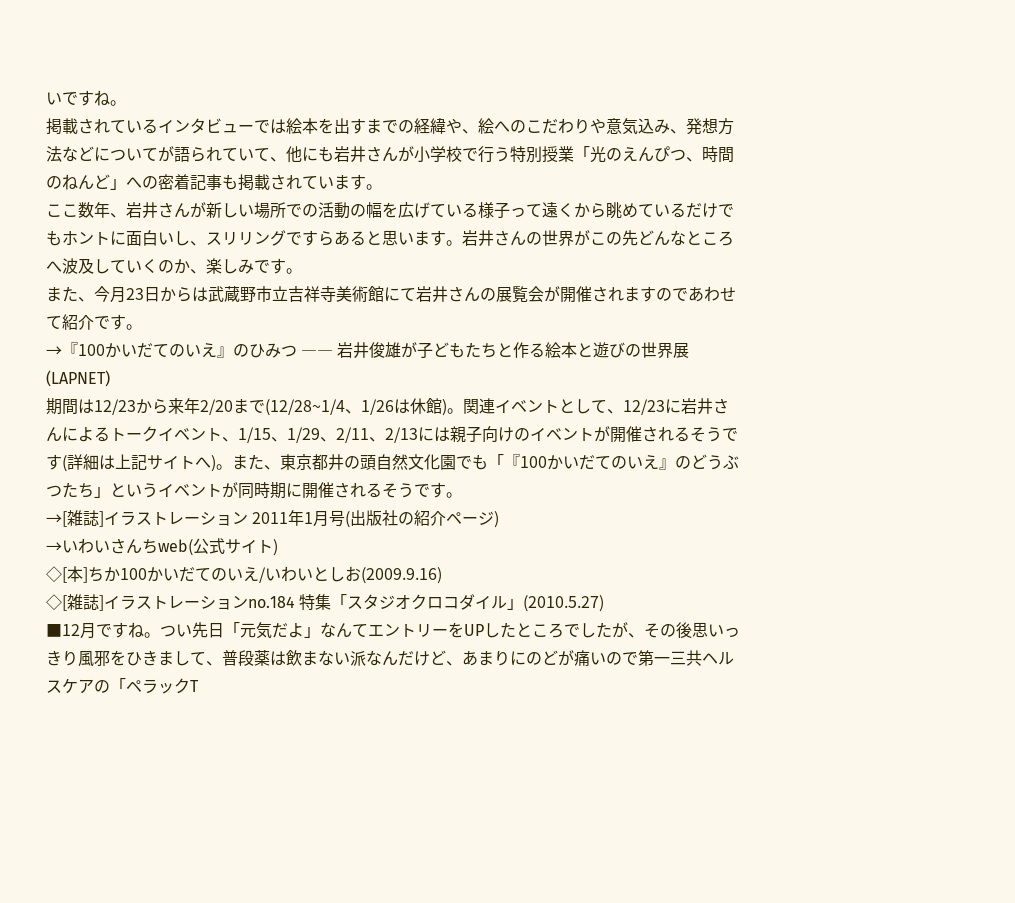いですね。
掲載されているインタビューでは絵本を出すまでの経緯や、絵へのこだわりや意気込み、発想方法などについてが語られていて、他にも岩井さんが小学校で行う特別授業「光のえんぴつ、時間のねんど」への密着記事も掲載されています。
ここ数年、岩井さんが新しい場所での活動の幅を広げている様子って遠くから眺めているだけでもホントに面白いし、スリリングですらあると思います。岩井さんの世界がこの先どんなところへ波及していくのか、楽しみです。
また、今月23日からは武蔵野市立吉祥寺美術館にて岩井さんの展覧会が開催されますのであわせて紹介です。
→『100かいだてのいえ』のひみつ ―― 岩井俊雄が子どもたちと作る絵本と遊びの世界展(LAPNET)
期間は12/23から来年2/20まで(12/28~1/4、1/26は休館)。関連イベントとして、12/23に岩井さんによるトークイベント、1/15、1/29、2/11、2/13には親子向けのイベントが開催されるそうです(詳細は上記サイトへ)。また、東京都井の頭自然文化園でも「『100かいだてのいえ』のどうぶつたち」というイベントが同時期に開催されるそうです。
→[雑誌]イラストレーション 2011年1月号(出版社の紹介ページ)
→いわいさんちweb(公式サイト)
◇[本]ちか100かいだてのいえ/いわいとしお(2009.9.16)
◇[雑誌]イラストレーションno.184 特集「スタジオクロコダイル」(2010.5.27)
■12月ですね。つい先日「元気だよ」なんてエントリーをUPしたところでしたが、その後思いっきり風邪をひきまして、普段薬は飲まない派なんだけど、あまりにのどが痛いので第一三共ヘルスケアの「ペラックT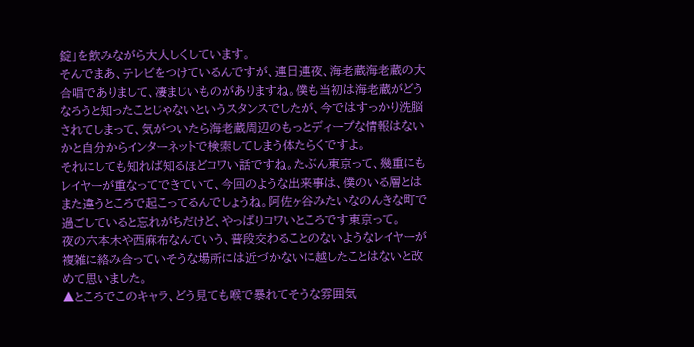錠」を飲みながら大人しくしています。
そんでまあ、テレビをつけているんですが、連日連夜、海老蔵海老蔵の大合唱でありまして、凄まじいものがありますね。僕も当初は海老蔵がどうなろうと知ったことじゃないというスタンスでしたが、今ではすっかり洗脳されてしまって、気がついたら海老蔵周辺のもっとディープな情報はないかと自分からインターネットで検索してしまう体たらくですよ。
それにしても知れば知るほどコワい話ですね。たぶん東京って、幾重にもレイヤーが重なってできていて、今回のような出来事は、僕のいる層とはまた違うところで起こってるんでしょうね。阿佐ヶ谷みたいなのんきな町で過ごしていると忘れがちだけど、やっぱりコワいところです東京って。
夜の六本木や西麻布なんていう、普段交わることのないようなレイヤーが複雑に絡み合っていそうな場所には近づかないに越したことはないと改めて思いました。
▲ところでこのキャラ、どう見ても喉で暴れてそうな雰囲気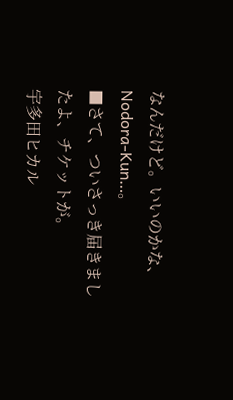なんだけど。いいのかな、Nodora-Kun…。
■さて、ついさっき届きましたよ、チケットが。
宇多田ヒカル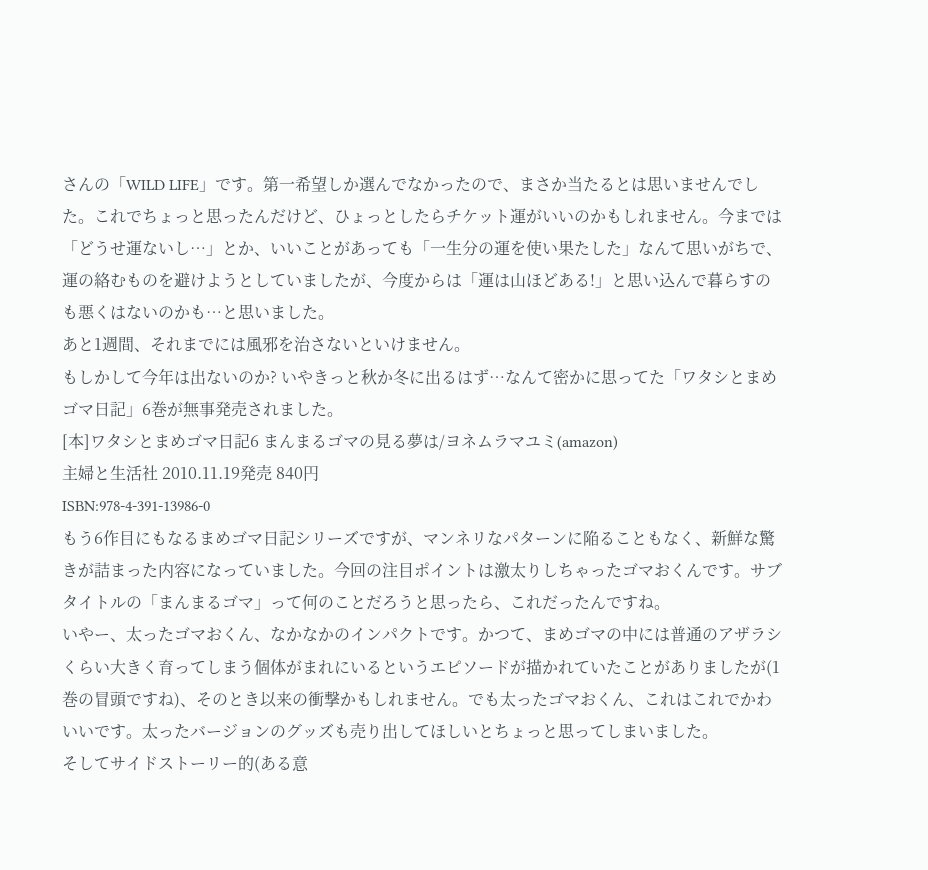さんの「WILD LIFE」です。第一希望しか選んでなかったので、まさか当たるとは思いませんでした。これでちょっと思ったんだけど、ひょっとしたらチケット運がいいのかもしれません。今までは「どうせ運ないし…」とか、いいことがあっても「一生分の運を使い果たした」なんて思いがちで、運の絡むものを避けようとしていましたが、今度からは「運は山ほどある!」と思い込んで暮らすのも悪くはないのかも…と思いました。
あと1週間、それまでには風邪を治さないといけません。
もしかして今年は出ないのか? いやきっと秋か冬に出るはず…なんて密かに思ってた「ワタシとまめゴマ日記」6巻が無事発売されました。
[本]ワタシとまめゴマ日記6 まんまるゴマの見る夢は/ヨネムラマユミ(amazon)
主婦と生活社 2010.11.19発売 840円
ISBN:978-4-391-13986-0
もう6作目にもなるまめゴマ日記シリーズですが、マンネリなパターンに陥ることもなく、新鮮な驚きが詰まった内容になっていました。今回の注目ポイントは激太りしちゃったゴマおくんです。サブタイトルの「まんまるゴマ」って何のことだろうと思ったら、これだったんですね。
いやー、太ったゴマおくん、なかなかのインパクトです。かつて、まめゴマの中には普通のアザラシくらい大きく育ってしまう個体がまれにいるというエピソードが描かれていたことがありましたが(1巻の冒頭ですね)、そのとき以来の衝撃かもしれません。でも太ったゴマおくん、これはこれでかわいいです。太ったバージョンのグッズも売り出してほしいとちょっと思ってしまいました。
そしてサイドストーリー的(ある意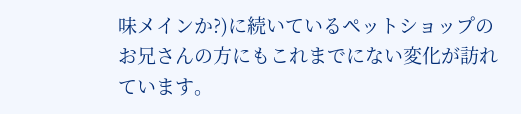味メインか?)に続いているペットショップのお兄さんの方にもこれまでにない変化が訪れています。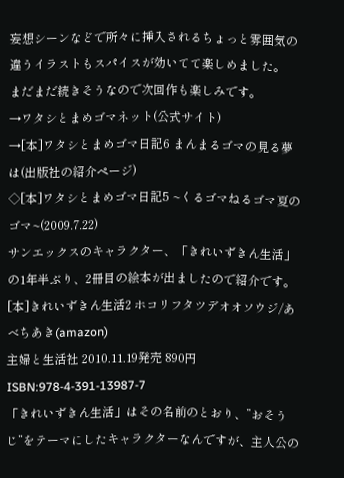妄想シーンなどで所々に挿入されるちょっと雰囲気の違うイラストもスパイスが効いてて楽しめました。
まだまだ続きそうなので次回作も楽しみです。
→ワタシとまめゴマネット(公式サイト)
→[本]ワタシとまめゴマ日記6 まんまるゴマの見る夢は(出版社の紹介ページ)
◇[本]ワタシとまめゴマ日記5 ~くるゴマねるゴマ夏のゴマ~(2009.7.22)
サンエックスのキャラクター、「きれいずきん生活」の1年半ぶり、2冊目の絵本が出ましたので紹介です。
[本]きれいずきん生活2 ホコリフタツデオオソウジ/あべちあき(amazon)
主婦と生活社 2010.11.19発売 890円
ISBN:978-4-391-13987-7
「きれいずきん生活」はその名前のとおり、”おそうじ”をテーマにしたキャラクターなんですが、主人公の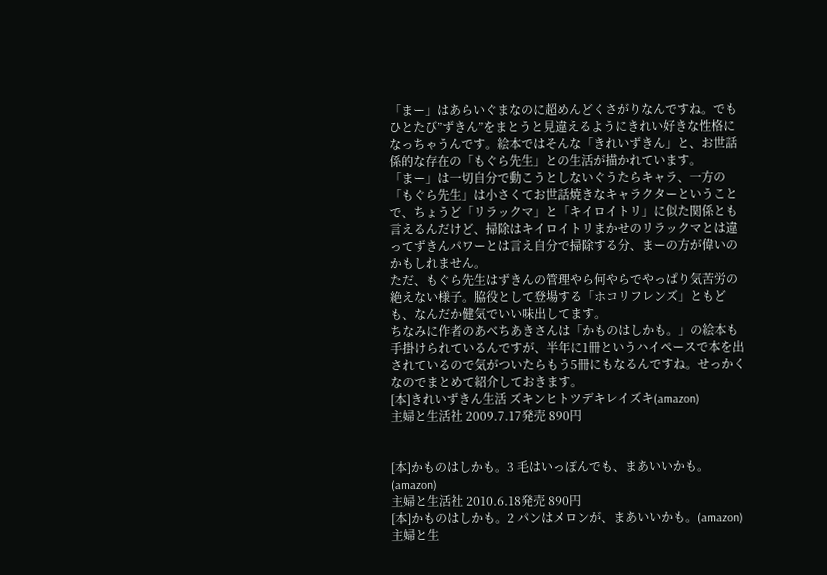「まー」はあらいぐまなのに超めんどくさがりなんですね。でもひとたび”ずきん”をまとうと見違えるようにきれい好きな性格になっちゃうんです。絵本ではそんな「きれいずきん」と、お世話係的な存在の「もぐら先生」との生活が描かれています。
「まー」は一切自分で動こうとしないぐうたらキャラ、一方の「もぐら先生」は小さくてお世話焼きなキャラクターということで、ちょうど「リラックマ」と「キイロイトリ」に似た関係とも言えるんだけど、掃除はキイロイトリまかせのリラックマとは違ってずきんパワーとは言え自分で掃除する分、まーの方が偉いのかもしれません。
ただ、もぐら先生はずきんの管理やら何やらでやっぱり気苦労の絶えない様子。脇役として登場する「ホコリフレンズ」ともども、なんだか健気でいい味出してます。
ちなみに作者のあべちあきさんは「かものはしかも。」の絵本も手掛けられているんですが、半年に1冊というハイペースで本を出されているので気がついたらもう5冊にもなるんですね。せっかくなのでまとめて紹介しておきます。
[本]きれいずきん生活 ズキンヒトツデキレイズキ(amazon)
主婦と生活社 2009.7.17発売 890円


[本]かものはしかも。3 毛はいっぽんでも、まあいいかも。(amazon)
主婦と生活社 2010.6.18発売 890円
[本]かものはしかも。2 パンはメロンが、まあいいかも。(amazon)
主婦と生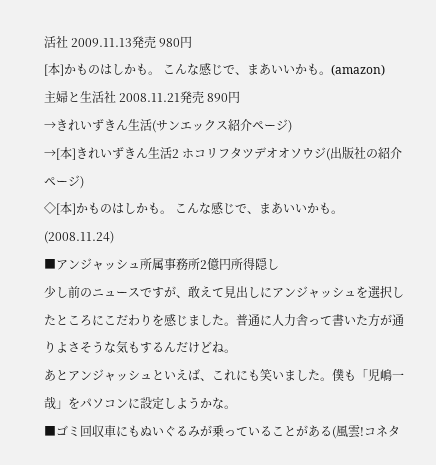活社 2009.11.13発売 980円
[本]かものはしかも。 こんな感じで、まあいいかも。(amazon)
主婦と生活社 2008.11.21発売 890円
→きれいずきん生活(サンエックス紹介ページ)
→[本]きれいずきん生活2 ホコリフタツデオオソウジ(出版社の紹介ページ)
◇[本]かものはしかも。 こんな感じで、まあいいかも。(2008.11.24)
■アンジャッシュ所属事務所2億円所得隠し
少し前のニュースですが、敢えて見出しにアンジャッシュを選択したところにこだわりを感じました。普通に人力舎って書いた方が通りよさそうな気もするんだけどね。
あとアンジャッシュといえば、これにも笑いました。僕も「児嶋一哉」をパソコンに設定しようかな。
■ゴミ回収車にもぬいぐるみが乗っていることがある(風雲!コネタ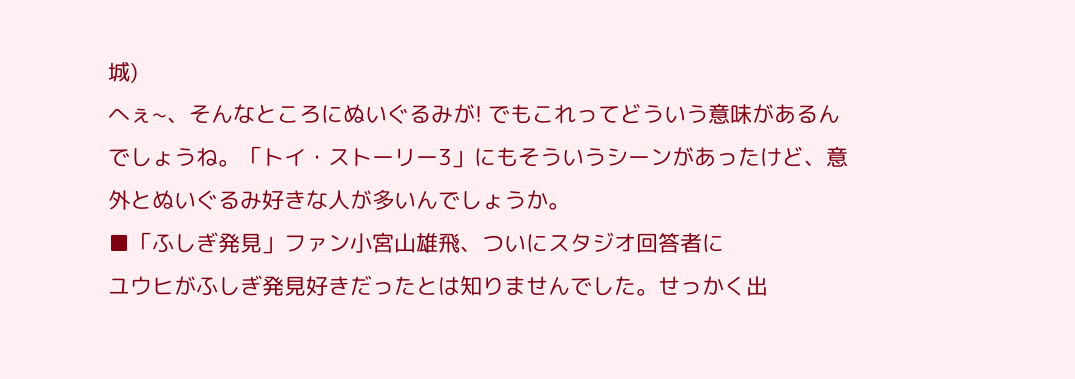城)
へぇ~、そんなところにぬいぐるみが! でもこれってどういう意味があるんでしょうね。「トイ・ストーリー3」にもそういうシーンがあったけど、意外とぬいぐるみ好きな人が多いんでしょうか。
■「ふしぎ発見」ファン小宮山雄飛、ついにスタジオ回答者に
ユウヒがふしぎ発見好きだったとは知りませんでした。せっかく出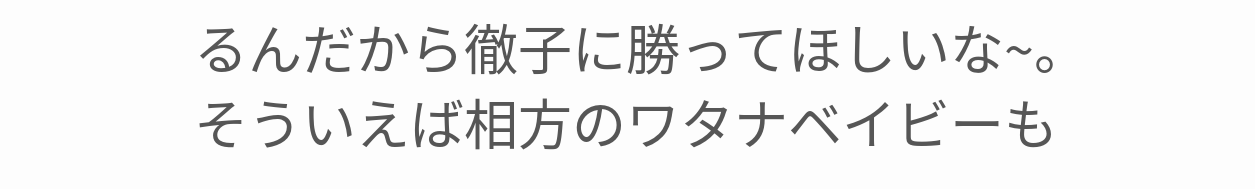るんだから徹子に勝ってほしいな~。
そういえば相方のワタナベイビーも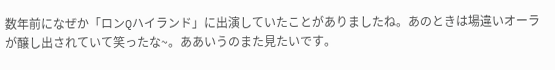数年前になぜか「ロンQハイランド」に出演していたことがありましたね。あのときは場違いオーラが醸し出されていて笑ったな~。ああいうのまた見たいです。